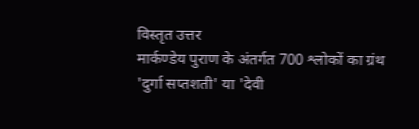विस्तृत उत्तर
मार्कण्डेय पुराण के अंतर्गत 700 श्लोकों का ग्रंथ 'दुर्गा सप्तशती' या 'देवी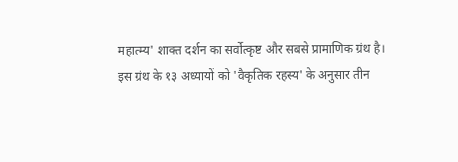महात्म्य' शाक्त दर्शन का सर्वोत्कृष्ट और सबसे प्रामाणिक ग्रंथ है।
इस ग्रंथ के १३ अध्यायों को 'वैकृतिक रहस्य' के अनुसार तीन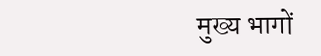मुख्य भागों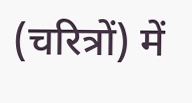(चरित्रों) में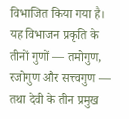विभाजित किया गया है। यह विभाजन प्रकृति के तीनों गुणों — तमोगुण, रजोगुण और सत्त्वगुण — तथा देवी के तीन प्रमुख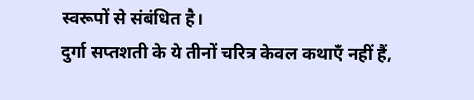स्वरूपों से संबंधित है।
दुर्गा सप्तशती के ये तीनों चरित्र केवल कथाएँ नहीं हैं,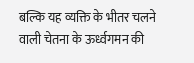बल्कि यह व्यक्ति के भीतर चलने वाली चेतना के ऊर्ध्वगमन की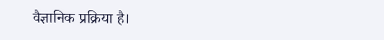वैज्ञानिक प्रक्रिया है।